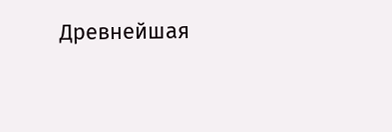Древнейшая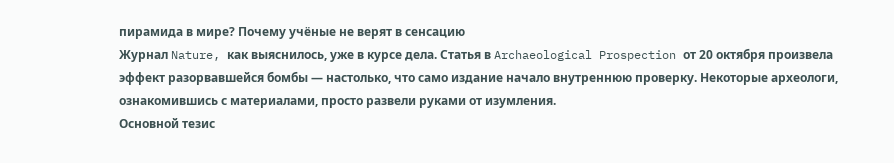пирамида в мире? Почему учёные не верят в сенсацию
Журнал Nature, как выяснилось, уже в курсе дела. Статья в Archaeological Prospection от 20 октября произвела эффект разорвавшейся бомбы — настолько, что само издание начало внутреннюю проверку. Некоторые археологи, ознакомившись с материалами, просто развели руками от изумления.
Основной тезис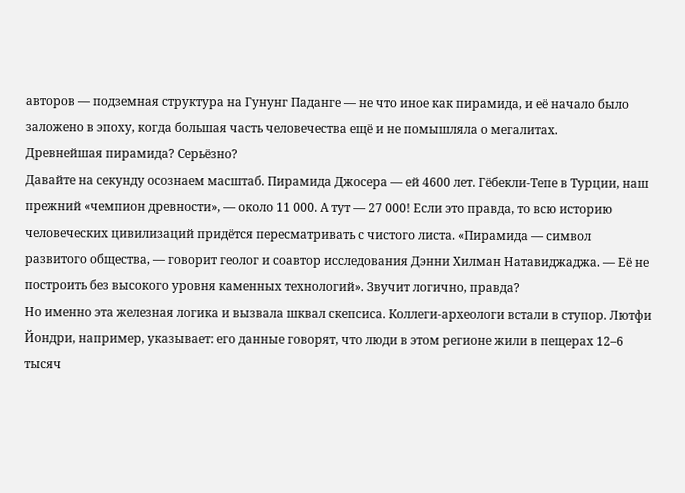авторов — подземная структура на Гунунг Паданге — не что иное как пирамида, и её начало было заложено в эпоху, когда большая часть человечества ещё и не помышляла о мегалитах.
Древнейшая пирамида? Серьёзно?
Давайте на секунду осознаем масштаб. Пирамида Джосера — ей 4600 лет. Гёбекли-Тепе в Турции, наш прежний «чемпион древности», — около 11 000. А тут — 27 000! Если это правда, то всю историю человеческих цивилизаций придётся пересматривать с чистого листа. «Пирамида — символ развитого общества, — говорит геолог и соавтор исследования Дэнни Хилман Натавиджаджа. — Её не построить без высокого уровня каменных технологий». Звучит логично, правда?
Но именно эта железная логика и вызвала шквал скепсиса. Коллеги-археологи встали в ступор. Лютфи Йондри, например, указывает: его данные говорят, что люди в этом регионе жили в пещерах 12–6 тысяч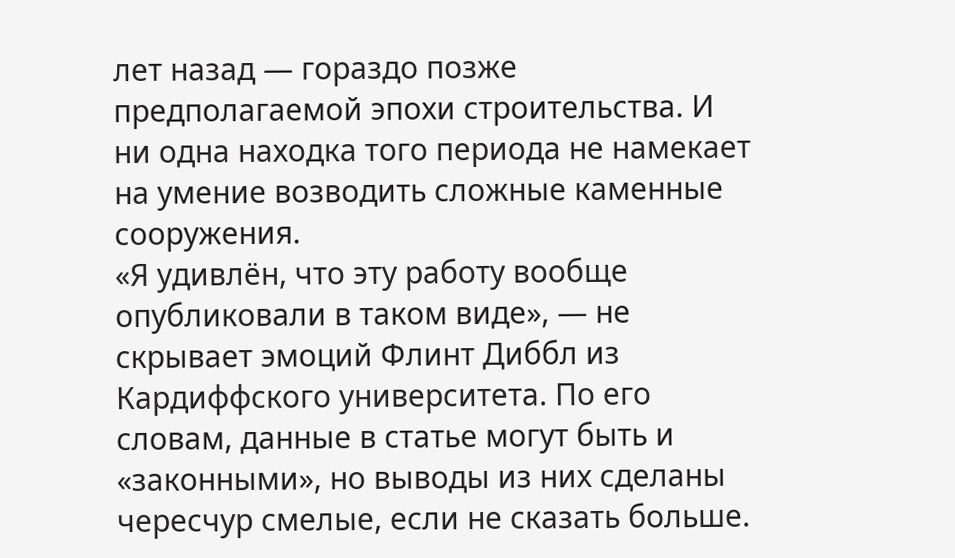лет назад — гораздо позже предполагаемой эпохи строительства. И ни одна находка того периода не намекает на умение возводить сложные каменные сооружения.
«Я удивлён, что эту работу вообще опубликовали в таком виде», — не скрывает эмоций Флинт Диббл из Кардиффского университета. По его словам, данные в статье могут быть и «законными», но выводы из них сделаны чересчур смелые, если не сказать больше.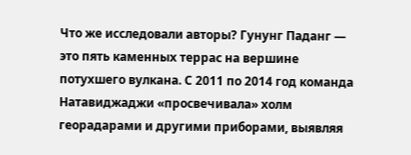Что же исследовали авторы? Гунунг Паданг — это пять каменных террас на вершине потухшего вулкана. С 2011 по 2014 год команда Натавиджаджи «просвечивала» холм георадарами и другими приборами, выявляя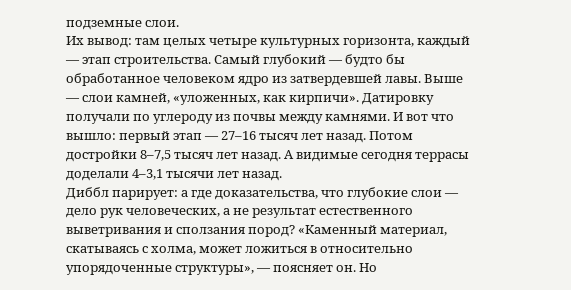подземные слои.
Их вывод: там целых четыре культурных горизонта, каждый — этап строительства. Самый глубокий — будто бы обработанное человеком ядро из затвердевшей лавы. Выше — слои камней, «уложенных, как кирпичи». Датировку получали по углероду из почвы между камнями. И вот что вышло: первый этап — 27–16 тысяч лет назад. Потом достройки 8–7,5 тысяч лет назад. А видимые сегодня террасы доделали 4–3,1 тысячи лет назад.
Диббл парирует: а где доказательства, что глубокие слои — дело рук человеческих, а не результат естественного выветривания и сползания пород? «Каменный материал, скатываясь с холма, может ложиться в относительно упорядоченные структуры», — поясняет он. Но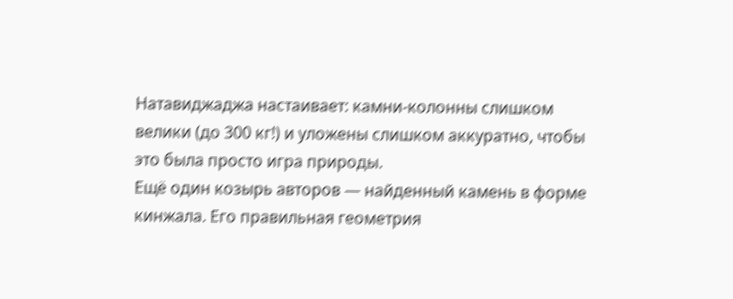Натавиджаджа настаивает: камни-колонны слишком велики (до 300 кг!) и уложены слишком аккуратно, чтобы это была просто игра природы.
Ещё один козырь авторов — найденный камень в форме кинжала. Его правильная геометрия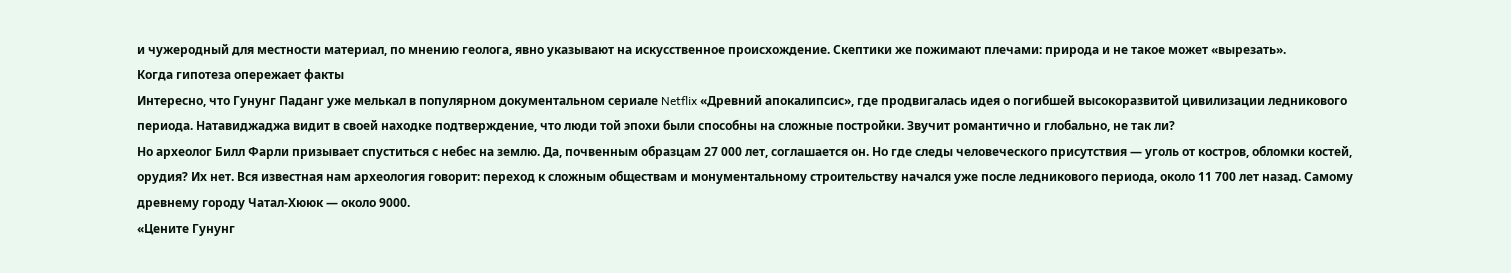и чужеродный для местности материал, по мнению геолога, явно указывают на искусственное происхождение. Скептики же пожимают плечами: природа и не такое может «вырезать».
Когда гипотеза опережает факты
Интересно, что Гунунг Паданг уже мелькал в популярном документальном сериале Netflix «Древний апокалипсис», где продвигалась идея о погибшей высокоразвитой цивилизации ледникового периода. Натавиджаджа видит в своей находке подтверждение, что люди той эпохи были способны на сложные постройки. Звучит романтично и глобально, не так ли?
Но археолог Билл Фарли призывает спуститься с небес на землю. Да, почвенным образцам 27 000 лет, соглашается он. Но где следы человеческого присутствия — уголь от костров, обломки костей, орудия? Их нет. Вся известная нам археология говорит: переход к сложным обществам и монументальному строительству начался уже после ледникового периода, около 11 700 лет назад. Самому древнему городу Чатал-Хююк — около 9000.
«Цените Гунунг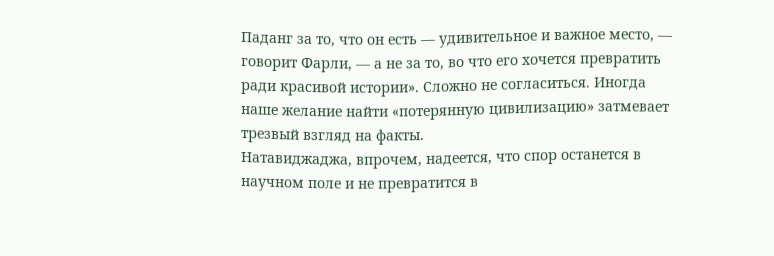Паданг за то, что он есть — удивительное и важное место, — говорит Фарли, — а не за то, во что его хочется превратить ради красивой истории». Сложно не согласиться. Иногда наше желание найти «потерянную цивилизацию» затмевает трезвый взгляд на факты.
Натавиджаджа, впрочем, надеется, что спор останется в научном поле и не превратится в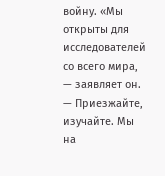войну. «Мы открыты для исследователей со всего мира, — заявляет он. — Приезжайте, изучайте. Мы на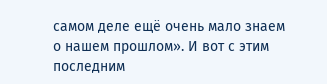самом деле ещё очень мало знаем о нашем прошлом». И вот с этим последним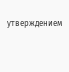утверждением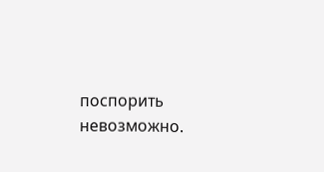поспорить невозможно.